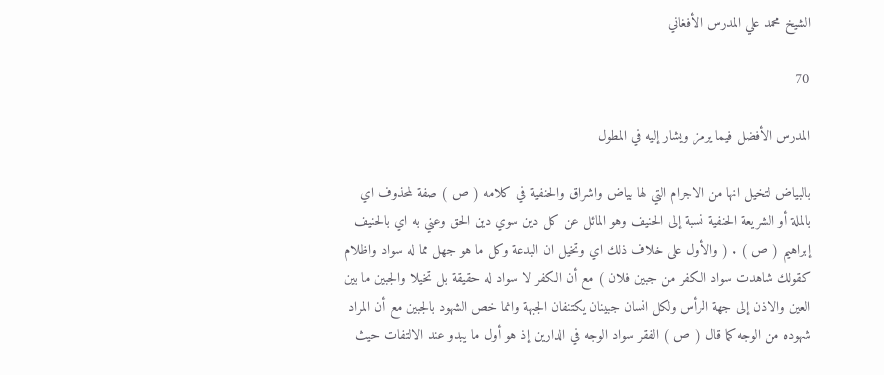الشيخ محمد علي المدرس الأفغاني

70

المدرس الأفضل فيما يرمز ويشار إليه في المطول

بالبياض لتخيل انها من الاجرام التي لها بياض واشراق والحنفية في كلامه ( ص ) صفة لمحذوف اي بالملة أو الشريعة الحنفية نسبة إلى الحنيف وهو المائل عن كل دين سوي دين الحق وعني به اي بالحنيف إبراهيم ( ص ) . ( والأول على خلاف ذلك اي وتخيل ان البدعة وكل ما هو جهل مما له سواد واظلام كقولك شاهدت سواد الكفر من جبين فلان ) مع أن الكفر لا سواد له حقيقة بل تخيلا والجبين ما بين العين والاذن إلى جهة الرأس ولكل انسان جبينان يكتنفان الجبهة وانما خص الشهود بالجبين مع أن المراد شهوده من الوجه كما قال ( ص ) الفقر سواد الوجه في الدارين إذ هو أول ما يبدو عند الالتفات حيث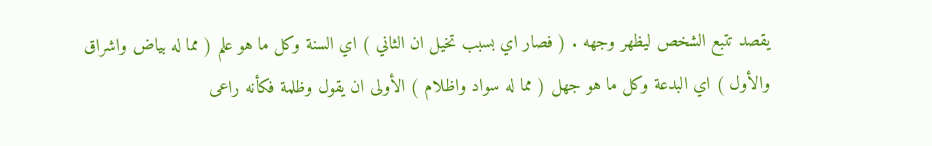يقصد تتبع الشخص ليظهر وجهه . ( فصار اي بسبب تخيل ان الثاني ) اي السنة وكل ما هو علم ( مما له بياض واشراق والأول ) اي البدعة وكل ما هو جهل ( مما له سواد واظلام ) الأولى ان يقول وظلمة فكأنه راعى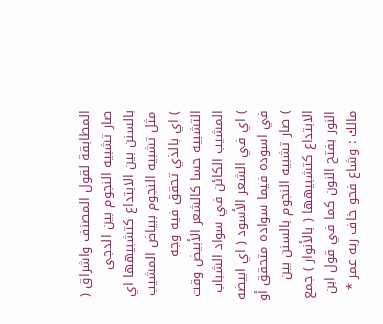المطابقة لقول المصنف واشراق ( صار تشبيه النجوم بين الدجى بالسنن بين الابتداع كتشبيهها اي مثل تشبيه النجوم ببياض المشيب ) اي بالذي تحقق فيه وجه التشبيه حسا كالشعر الأبيض وقت المشيب الكائن في سواد الشباب ) اي في الشعر الأسود ( اي ابيضه في اسوده فيما سواده متحقق أو ) صار تشبيه النجوم بالسنن بين الابتداع كتشبيهها ( بالأنوار ) جمع النور بفتح النون كما في قول ابن مالك : وشاع فحو خاف ربه عمر *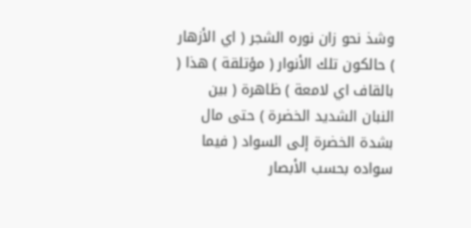وشذ نحو زان نوره الشجر ( اي الأزهار ) حالكون تلك الأنوار ( مؤتلقة ) هذا ( بالقاف اي لامعة ) ظاهرة ( بين النبان الشديد الخضرة ) حتى مال بشدة الخضرة إلى السواد ( فيما سواده بحسب الأبصار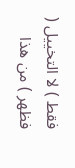فقط ) لا التخييل ( فظهر ) من هذا